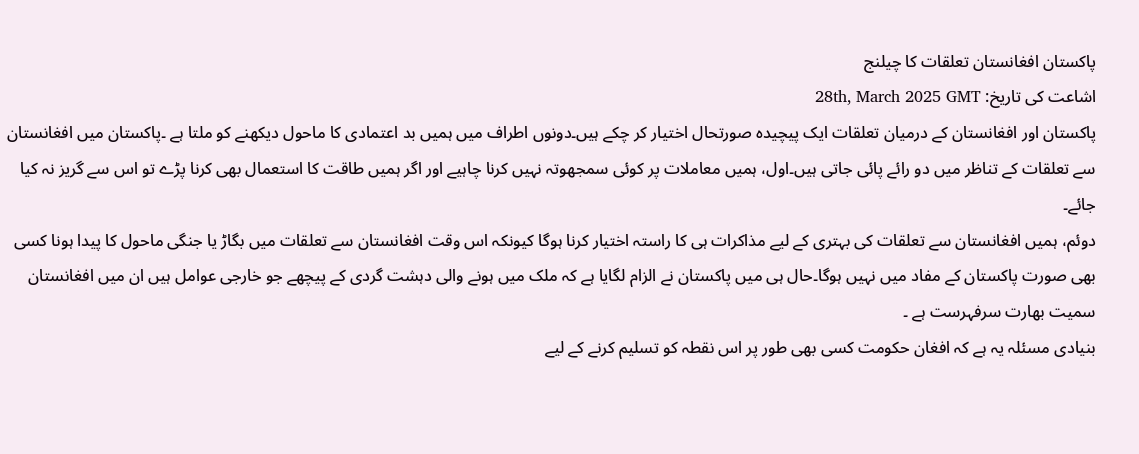پاکستان افغانستان تعلقات کا چیلنج
اشاعت کی تاریخ: 28th, March 2025 GMT
پاکستان اور افغانستان کے درمیان تعلقات ایک پیچیدہ صورتحال اختیار کر چکے ہیں۔دونوں اطراف میں ہمیں بد اعتمادی کا ماحول دیکھنے کو ملتا ہے ۔پاکستان میں افغانستان سے تعلقات کے تناظر میں دو رائے پائی جاتی ہیں۔اول، ہمیں معاملات پر کوئی سمجھوتہ نہیں کرنا چاہیے اور اگر ہمیں طاقت کا استعمال بھی کرنا پڑے تو اس سے گریز نہ کیا جائے۔
دوئم، ہمیں افغانستان سے تعلقات کی بہتری کے لیے مذاکرات ہی کا راستہ اختیار کرنا ہوگا کیونکہ اس وقت افغانستان سے تعلقات میں بگاڑ یا جنگی ماحول کا پیدا ہونا کسی بھی صورت پاکستان کے مفاد میں نہیں ہوگا۔حال ہی میں پاکستان نے الزام لگایا ہے کہ ملک میں ہونے والی دہشت گردی کے پیچھے جو خارجی عوامل ہیں ان میں افغانستان سمیت بھارت سرفہرست ہے ۔
بنیادی مسئلہ یہ ہے کہ افغان حکومت کسی بھی طور پر اس نقطہ کو تسلیم کرنے کے لیے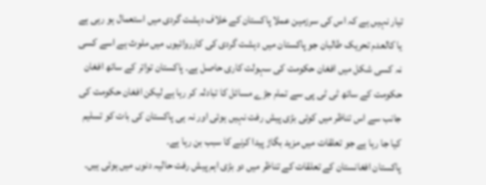تیار نہیں ہے کہ اس کی سرزمین عملا پاکستان کے خلاف دہشت گردی میں استعمال ہو رہی ہے یا کالعدم تحریک طالبان جو پاکستان میں دہشت گردی کی کارروائیوں میں ملوث ہے اسے کسی نہ کسی شکل میں افغان حکومت کی سہولت کاری حاصل ہے۔ پاکستان تواتر کے ساتھ افغان حکومت کے ساتھ ٹی ٹی پی سے تمام جڑے مسائل کا تبادلہ کر رہا ہے لیکن افغان حکومت کی جانب سے اس تناظر میں کوئی بڑی پیش رفت نہیں ہوئی اور نہ ہی پاکستان کی بات کو تسلیم کیا جا رہا ہے جو تعلقات میں مزید بگاڑ پیدا کرنے کا سبب بن رہا ہے۔
پاکستان افغانستان کے تعلقات کے تناظر میں دو بڑی اہم پیش رفت حالیہ دنوں میں ہوئی ہیں۔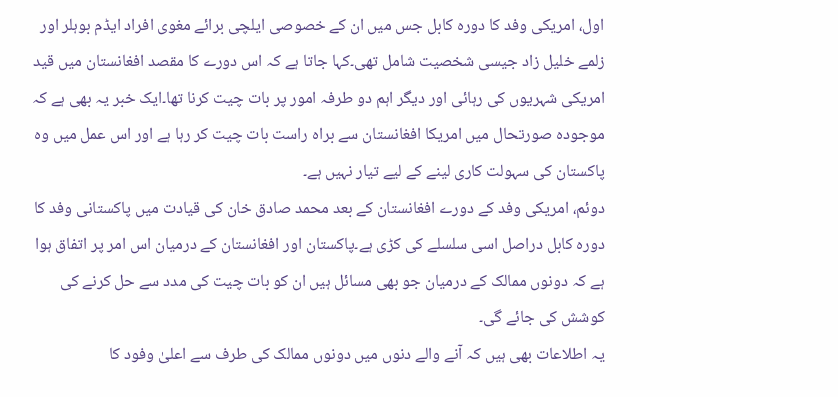اول، امریکی وفد کا دورہ کابل جس میں ان کے خصوصی ایلچی برائے مغوی افراد ایڈم بوہلر اور زلمے خلیل زاد جیسی شخصیت شامل تھی۔کہا جاتا ہے کہ اس دورے کا مقصد افغانستان میں قید امریکی شہریوں کی رہائی اور دیگر اہم دو طرفہ امور پر بات چیت کرنا تھا۔ایک خبر یہ بھی ہے کہ موجودہ صورتحال میں امریکا افغانستان سے براہ راست بات چیت کر رہا ہے اور اس عمل میں وہ پاکستان کی سہولت کاری لینے کے لیے تیار نہیں ہے۔
دوئم، امریکی وفد کے دورے افغانستان کے بعد محمد صادق خان کی قیادت میں پاکستانی وفد کا دورہ کابل دراصل اسی سلسلے کی کڑی ہے۔پاکستان اور افغانستان کے درمیان اس امر پر اتفاق ہوا ہے کہ دونوں ممالک کے درمیان جو بھی مسائل ہیں ان کو بات چیت کی مدد سے حل کرنے کی کوشش کی جائے گی۔
یہ اطلاعات بھی ہیں کہ آنے والے دنوں میں دونوں ممالک کی طرف سے اعلیٰ وفود کا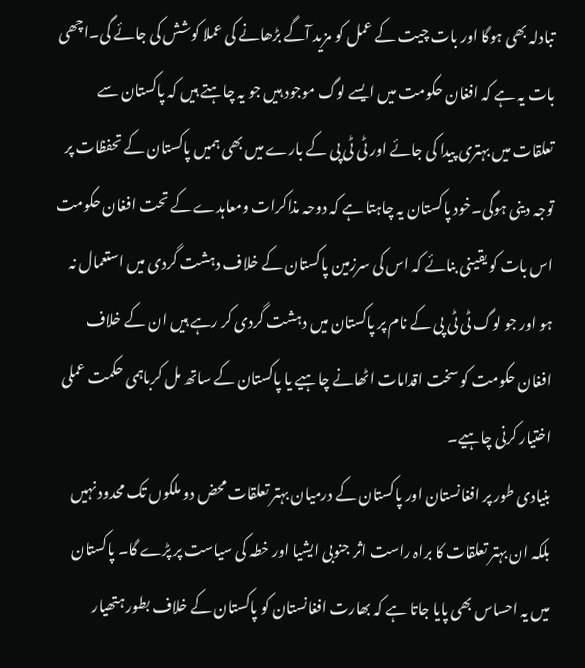تبادلہ بھی ہوگا اور بات چیت کے عمل کو مزید آگے بڑھانے کی عملا کوشش کی جائے گی۔اچھی بات یہ ہے کہ افغان حکومت میں ایسے لوگ موجود ہیں جو یہ چاہتے ہیں کہ پاکستان سے تعلقات میں بہتری پیدا کی جائے اور ٹی ٹی پی کے بارے میں بھی ہمیں پاکستان کے تحفظات پر توجہ دینی ہوگی۔خود پاکستان یہ چاہتا ہے کہ دوحہ مذاکرات ومعاہدے کے تحت افغان حکومت اس بات کو یقینی بنائے کہ اس کی سرزمین پاکستان کے خلاف دہشت گردی میں استعمال نہ ہو اور جو لوگ ٹی ٹی پی کے نام پر پاکستان میں دہشت گردی کر رہے ہیں ان کے خلاف افغان حکومت کو سخت اقدامات اٹھانے چاہیے یا پاکستان کے ساتھ مل کرباہمی حکمت عملی اختیار کرنی چاہیے۔
بنیادی طور پر افغانستان اور پاکستان کے درمیان بہتر تعلقات محض دو ملکوں تک محدود نہیں بلکہ ان بہتر تعلقات کا براہ راست اثر جنوبی ایشیا اور خطہ کی سیاست پر پڑے گا۔ پاکستان میں یہ احساس بھی پایا جاتا ہے کہ بھارت افغانستان کو پاکستان کے خلاف بطور ہتھیار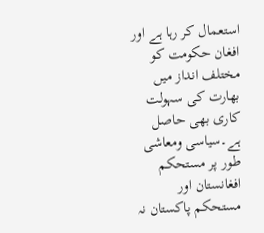استعمال کر رہا ہے اور افغان حکومت کو مختلف انداز میں بھارت کی سہولت کاری بھی حاصل ہے۔سیاسی ومعاشی طور پر مستحکم افغانستان اور مستحکم پاکستان نہ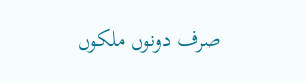صرف دونوں ملکوں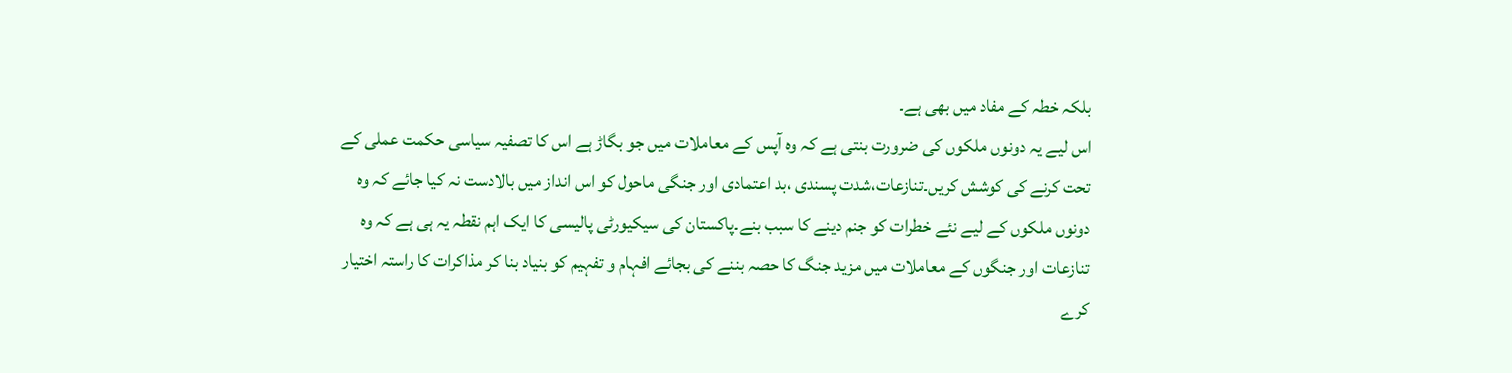بلکہ خطہ کے مفاد میں بھی ہے۔
اس لیے یہ دونوں ملکوں کی ضرورت بنتی ہے کہ وہ آپس کے معاملات میں جو بگاڑ ہے اس کا تصفیہ سیاسی حکمت عملی کے تحت کرنے کی کوشش کریں۔تنازعات،شدت پسندی ،بد اعتمادی اور جنگی ماحول کو اس انداز میں بالادست نہ کیا جائے کہ وہ دونوں ملکوں کے لیے نئے خطرات کو جنم دینے کا سبب بنے۔پاکستان کی سیکیورٹی پالیسی کا ایک اہم نقطہ یہ ہی ہے کہ وہ تنازعات اور جنگوں کے معاملات میں مزید جنگ کا حصہ بننے کی بجائے افہام و تفہیم کو بنیاد بنا کر مذاکرات کا راستہ اختیار کرے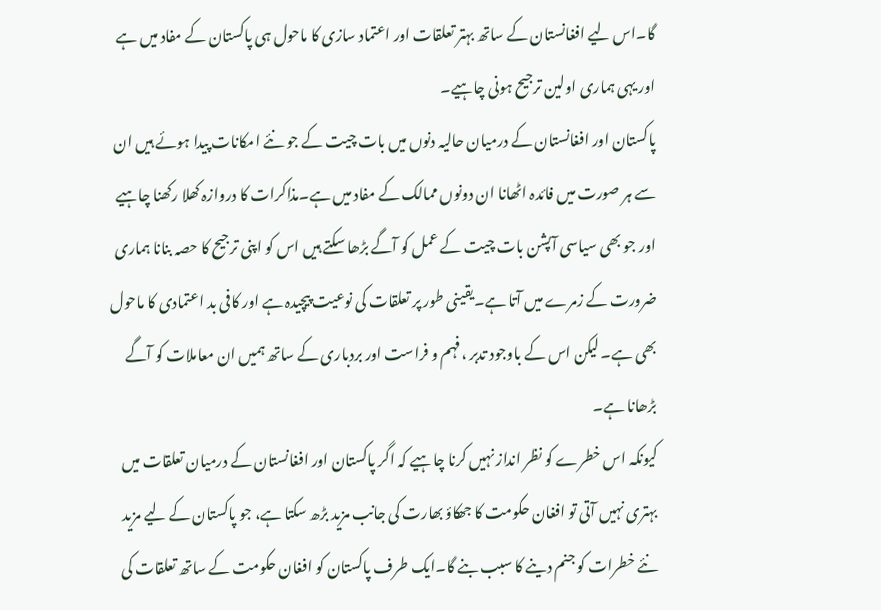گا۔اس لیے افغانستان کے ساتھ بہتر تعلقات اور اعتماد سازی کا ماحول ہی پاکستان کے مفاد میں ہے اور یہی ہماری اولین ترجیح ہونی چاہیے۔
پاکستان اور افغانستان کے درمیان حالیہ دنوں میں بات چیت کے جو نئے امکانات پیدا ہوئے ہیں ان سے ہر صورت میں فائدہ اٹھانا ان دونوں ممالک کے مفاد میں ہے۔مذاکرات کا دروازہ کھلا رکھنا چاہیے اور جو بھی سیاسی آپشن بات چیت کے عمل کو آگے بڑھا سکتے ہیں اس کو اپنی ترجیح کا حصہ بنانا ہماری ضرورت کے زمرے میں آتا ہے۔یقینی طور پر تعلقات کی نوعیت پیچیدہ ہے اور کافی بد اعتمادی کا ماحول بھی ہے۔ لیکن اس کے باوجود تدبر ،فہم و فراست اور بردباری کے ساتھ ہمیں ان معاملات کو آگے بڑھانا ہے۔
کیونکہ اس خطرے کو نظر انداز نہیں کرنا چاہیے کہ اگر پاکستان اور افغانستان کے درمیان تعلقات میں بہتری نہیں آتی تو افغان حکومت کا جھکاؤ بھارت کی جانب مزید بڑھ سکتا ہے، جو پاکستان کے لیے مزید نئے خطرات کو جنم دینے کا سبب بنے گا۔ایک طرف پاکستان کو افغان حکومت کے ساتھ تعلقات کی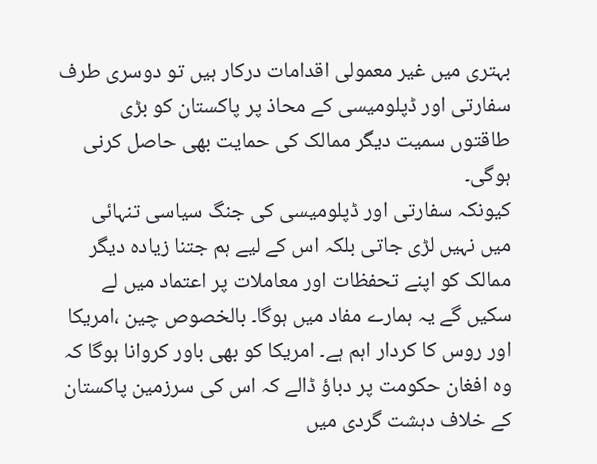بہتری میں غیر معمولی اقدامات درکار ہیں تو دوسری طرف سفارتی اور ڈپلومیسی کے محاذ پر پاکستان کو بڑی طاقتوں سمیت دیگر ممالک کی حمایت بھی حاصل کرنی ہوگی۔
کیونکہ سفارتی اور ڈپلومیسی کی جنگ سیاسی تنہائی میں نہیں لڑی جاتی بلکہ اس کے لیے ہم جتنا زیادہ دیگر ممالک کو اپنے تحفظات اور معاملات پر اعتماد میں لے سکیں گے یہ ہمارے مفاد میں ہوگا۔ بالخصوص چین ،امریکا اور روس کا کردار اہم ہے۔ امریکا کو بھی باور کروانا ہوگا کہ وہ افغان حکومت پر دباؤ ڈالے کہ اس کی سرزمین پاکستان کے خلاف دہشت گردی میں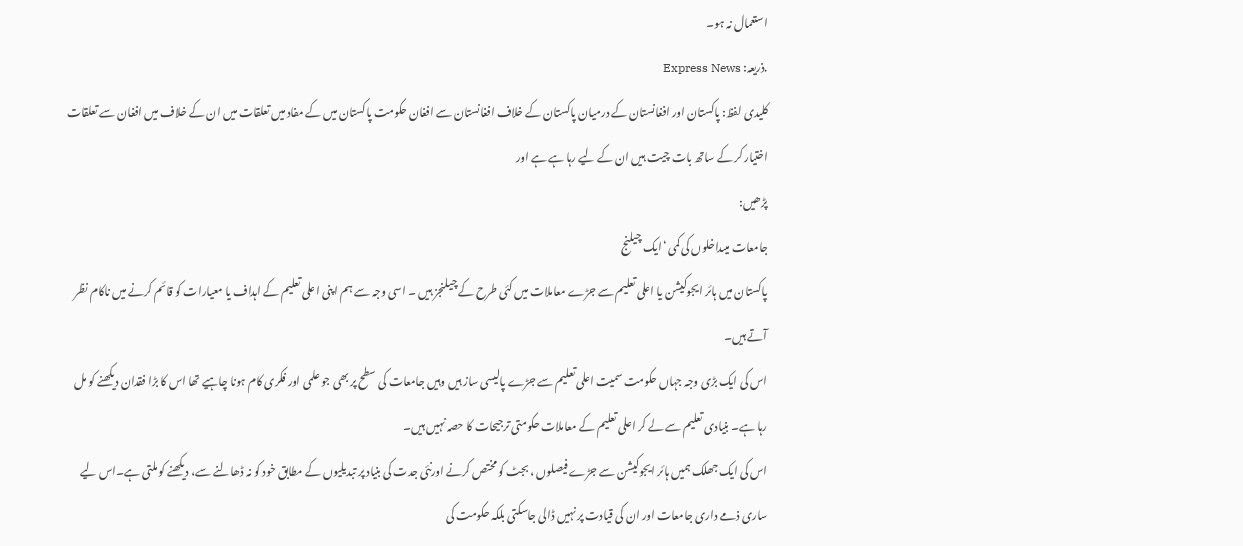استعمال نہ ہو۔
.ذریعہ: Express News
کلیدی لفظ: پاکستان اور افغانستان کے درمیان پاکستان کے خلاف افغانستان سے افغان حکومت پاکستان میں کے مفاد میں تعلقات میں ان کے خلاف میں افغان سے تعلقات اختیار کر کے ساتھ بات چیت ہیں ان کے لیے رہا ہے ہے اور
پڑھیں:
جامعات میںداخلوں کی کمی ‘ایک چیلنج
پاکستان میں ہائر ایجوکیشن یا اعلی تعلیم سے جڑے معاملات میں کئی طرح کے چیلنجز ہیں ۔ اسی وجہ سے ہم اپنی اعلی تعلیم کے اہداف یا معیارات کو قائم کرنے میں ناکام نظر آتے ہیں۔
اس کی ایک بڑی وجہ جہاں حکومت سمیت اعلی تعلیم سے جڑے پالیسی ساز ہیں وہیں جامعات کی سطح پر بھی جو علمی اور فکری کام ہونا چاہیے تھا اس کا بڑا فقدان دیکھنے کو مل رہا ہے۔ بنیادی تعلیم سے لے کر اعلی تعلیم کے معاملات حکومتی ترجیحات کا حصہ نہیں ہیں۔
اس کی ایک جھلک ہمیں ہائر ایجوکیشن سے جڑے فیصلوں ، بجٹ کو مختص کرنے اورنئی جدت کی بنیاد پر تبدیلیوں کے مطابق خود کو نہ ڈھالنے سے، دیکھنے کو ملتی ہے۔اس لیے ساری ذمے داری جامعات اور ان کی قیادت پر نہیں ڈالی جاسکتی بلکہ حکومت کی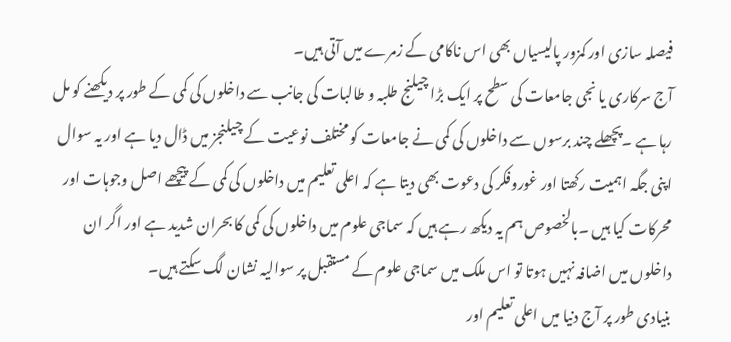فیصلہ سازی اور کمزور پالیسیاں بھی اس ناکامی کے زمرے میں آتی ہیں۔
آج سرکاری یا نجی جامعات کی سطح پر ایک بڑا چیلنج طلبہ و طالبات کی جانب سے داخلوں کی کمی کے طور پر دیکھنے کو مل رہا ہے ۔پچھلے چند برسوں سے داخلوں کی کمی نے جامعات کو مختلف نوعیت کے چیلنجز میں ڈال دیا ہے اور یہ سوال اپنی جگہ اہمیت رکھتا اور غوروفکر کی دعوت بھی دیتا ہے کہ اعلی تعلیم میں داخلوں کی کمی کے پیچھے اصل وجوہات اور محرکات کیا ہیں ۔بالخصوص ہم یہ دیکھ رہے ہیں کہ سماجی علوم میں داخلوں کی کمی کا بحران شدید ہے اور اگر ان داخلوں میں اضافہ نہیں ہوتا تو اس ملک میں سماجی علوم کے مستقبل پر سوالیہ نشان لگ سکتے ہیں۔
بنیادی طور پر آج دنیا میں اعلی تعلیم اور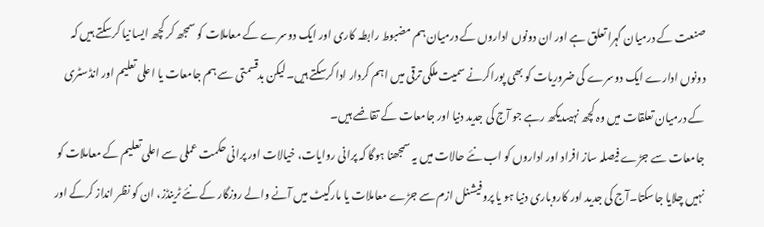صنعت کے درمیان گہرا تعلق ہے اور ان دونوں اداروں کے درمیان ہم مضبوط رابطہ کاری اور ایک دوسرے کے معاملات کو سمجھ کر کچھ ایسا نیا کرسکتے ہیں کہ دونوں ادارے ایک دوسرے کی ضروریات کو بھی پوراکرنے سمیت ملکی ترقی میں اہم کردار ادا کرسکتے ہیں۔لیکن بدقسمتی سے ہم جامعات یا اعلی تعلیم اور انڈسٹری کے درمیان تعلقات میں وہ کچھ نہیںدیکھ رہے جو آج کی جدید دنیا اور جامعات کے تقاضے ہیں۔
جامعات سے جڑے فیصلہ ساز افراد اور اداروں کو اب نئے حالات میں یہ سمجھنا ہوگا کہ پرانی روایات، خیالات اور پرانی حکمت عملی سے اعلی تعلیم کے معاملات کو نہیں چلایا جاسکتا۔آج کی جدید اور کاروباری دنیا ہو یا پروفیشنل ازم سے جڑے معاملات یا مارکیٹ میں آنے والے روزگار کے نئے ٹرینڈز، ان کو نظر انداز کرکے اور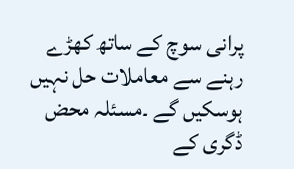پرانی سوچ کے ساتھ کھڑے رہنے سے معاملات حل نہیں ہوسکیں گے ۔مسئلہ محض ڈگری کے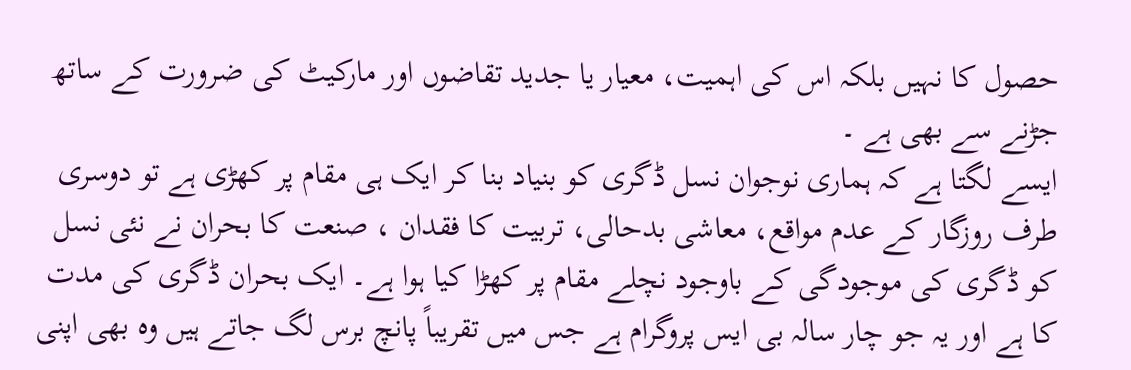حصول کا نہیں بلکہ اس کی اہمیت، معیار یا جدید تقاضوں اور مارکیٹ کی ضرورت کے ساتھ جڑنے سے بھی ہے ۔
ایسے لگتا ہے کہ ہماری نوجوان نسل ڈگری کو بنیاد بنا کر ایک ہی مقام پر کھڑی ہے تو دوسری طرف روزگار کے عدم مواقع، معاشی بدحالی، تربیت کا فقدان ، صنعت کا بحران نے نئی نسل کو ڈگری کی موجودگی کے باوجود نچلے مقام پر کھڑا کیا ہوا ہے۔ ایک بحران ڈگری کی مدت کا ہے اور یہ جو چار سالہ بی ایس پروگرام ہے جس میں تقریباً پانچ برس لگ جاتے ہیں وہ بھی اپنی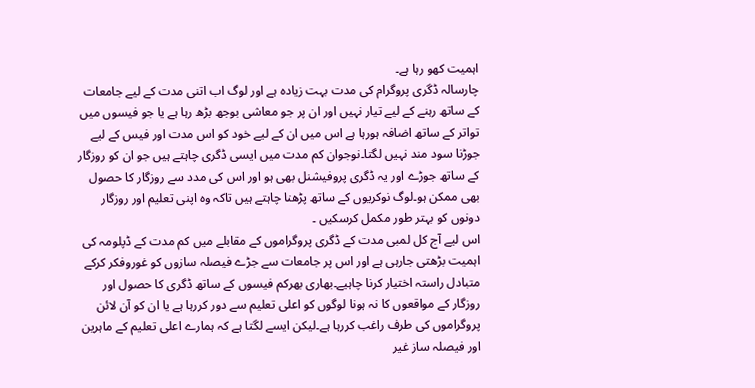اہمیت کھو رہا ہے۔
چارسالہ ڈگری پروگرام کی مدت بہت زیادہ ہے اور لوگ اب اتنی مدت کے لیے جامعات کے ساتھ رہنے کے لیے تیار نہیں اور ان پر جو معاشی بوجھ بڑھ رہا ہے یا جو فیسوں میں تواتر کے ساتھ اضافہ ہورہا ہے اس میں ان کے لیے خود کو اس مدت اور فیس کے لیے جوڑنا سود مند نہیں لگتا۔نوجوان کم مدت میں ایسی ڈگری چاہتے ہیں جو ان کو روزگار کے ساتھ جوڑے اور یہ ڈگری پروفیشنل بھی ہو اور اس کی مدد سے روزگار کا حصول بھی ممکن ہو۔لوگ نوکریوں کے ساتھ پڑھنا چاہتے ہیں تاکہ وہ اپنی تعلیم اور روزگار دونوں کو بہتر طور مکمل کرسکیں ۔
اس لیے آج کل لمبی مدت کے ڈگری پروگراموں کے مقابلے میں کم مدت کے ڈپلومہ کی اہمیت بڑھتی جارہی ہے اور اس پر جامعات سے جڑے فیصلہ سازوں کو غوروفکر کرکے متبادل راستہ اختیار کرنا چاہیے۔بھاری بھرکم فیسوں کے ساتھ ڈگری کا حصول اور روزگار کے مواقعوں کا نہ ہونا لوگوں کو اعلی تعلیم سے دور کررہا ہے یا ان کو آن لائن پروگراموں کی طرف راغب کررہا ہے۔لیکن ایسے لگتا ہے کہ ہمارے اعلی تعلیم کے ماہرین اور فیصلہ ساز غیر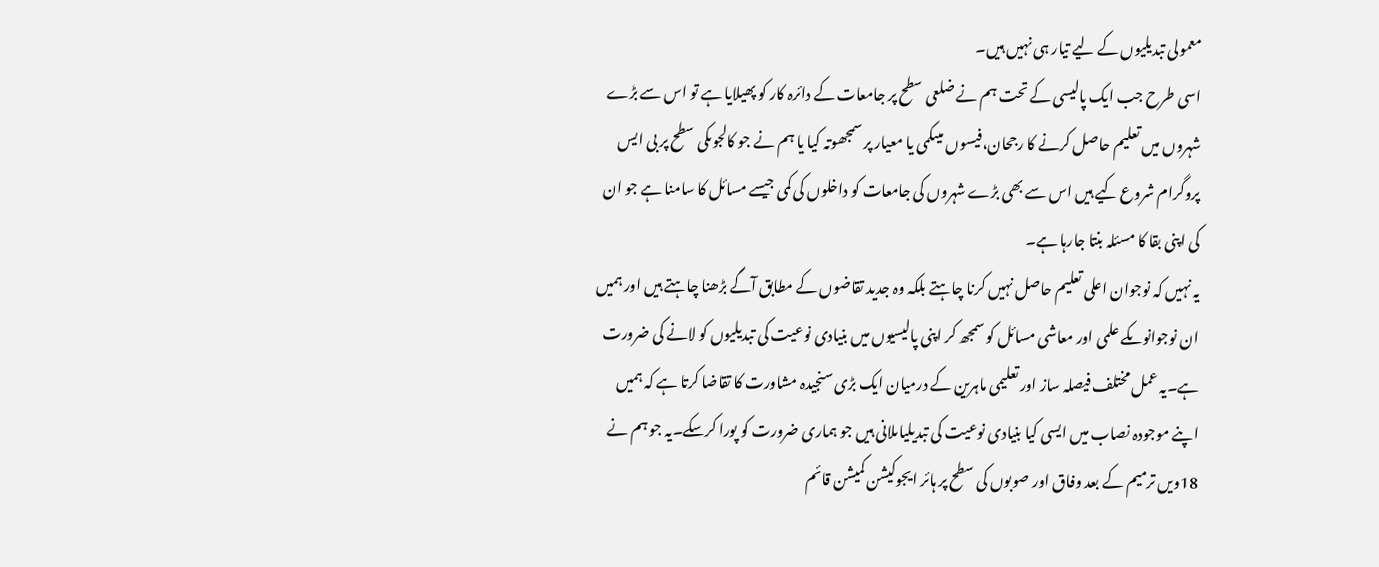معمولی تبدیلیوں کے لیے تیار ہی نہیں ہیں۔
اسی طرح جب ایک پالیسی کے تحت ہم نے ضلعی سطح پر جامعات کے دائرہ کار کو پھیلایا ہے تو اس سے بڑے شہروں میں تعلیم حاصل کرنے کا رجحان،فیسوں میںکمی یا معیار پر سمجھوتہ کیا یا ہم نے جو کالجوںکی سطح پر بی ایس پروگرام شروع کیے ہیں اس سے بھی بڑے شہروں کی جامعات کو داخلوں کی کمی جیسے مسائل کا سامنا ہے جو ان کی اپنی بقا کا مسئلہ بنتا جارہا ہے۔
یہ نہیں کہ نوجوان اعلی تعلیم حاصل نہیں کرنا چاہتے بلکہ وہ جدید تقاضوں کے مطابق آگے بڑھنا چاہتے ہیں اور ہمیں ان نوجوانوںکے علمی اور معاشی مسائل کو سمجھ کر اپنی پالیسیوں میں بنیادی نوعیت کی تبدیلیوں کو لانے کی ضرورت ہے۔یہ عمل مختلف فیصلہ ساز اور تعلیمی ماہرین کے درمیان ایک بڑی سنجیدہ مشاورت کا تقاضا کرتا ہے کہ ہمیں اپنے موجودہ نصاب میں ایسی کیا بنیادی نوعیت کی تبدیلیاںلانی ہیں جو ہماری ضرورت کو پورا کرسکے۔یہ جو ہم نے 18ویں ترمیم کے بعد وفاق اور صوبوں کی سطح پر ہائر ایجوکیشن کمیشن قائم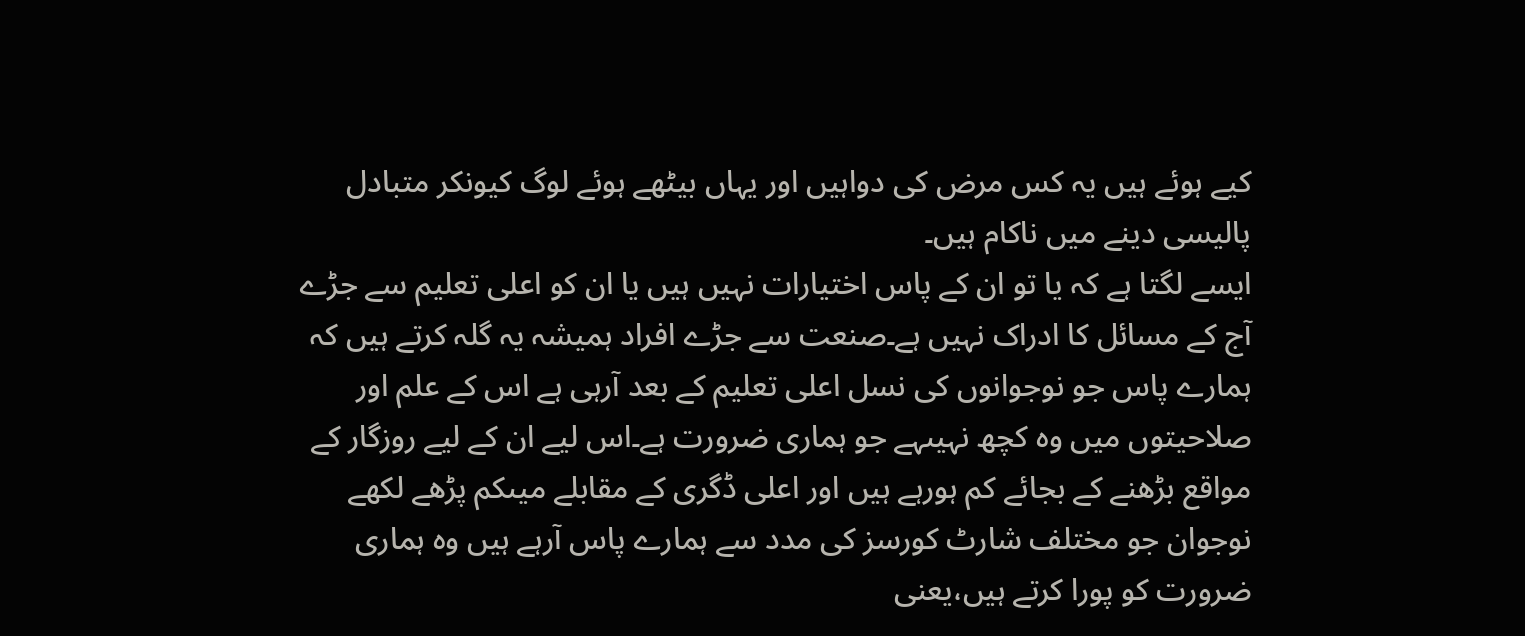کیے ہوئے ہیں یہ کس مرض کی دواہیں اور یہاں بیٹھے ہوئے لوگ کیونکر متبادل پالیسی دینے میں ناکام ہیں۔
ایسے لگتا ہے کہ یا تو ان کے پاس اختیارات نہیں ہیں یا ان کو اعلی تعلیم سے جڑے آج کے مسائل کا ادراک نہیں ہے۔صنعت سے جڑے افراد ہمیشہ یہ گلہ کرتے ہیں کہ ہمارے پاس جو نوجوانوں کی نسل اعلی تعلیم کے بعد آرہی ہے اس کے علم اور صلاحیتوں میں وہ کچھ نہیںہے جو ہماری ضرورت ہے۔اس لیے ان کے لیے روزگار کے مواقع بڑھنے کے بجائے کم ہورہے ہیں اور اعلی ڈگری کے مقابلے میںکم پڑھے لکھے نوجوان جو مختلف شارٹ کورسز کی مدد سے ہمارے پاس آرہے ہیں وہ ہماری ضرورت کو پورا کرتے ہیں،یعنی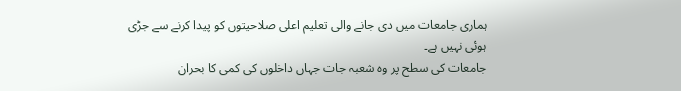ہماری جامعات میں دی جانے والی تعلیم اعلی صلاحیتوں کو پیدا کرنے سے جڑی ہوئی نہیں ہے۔
جامعات کی سطح پر وہ شعبہ جات جہاں داخلوں کی کمی کا بحران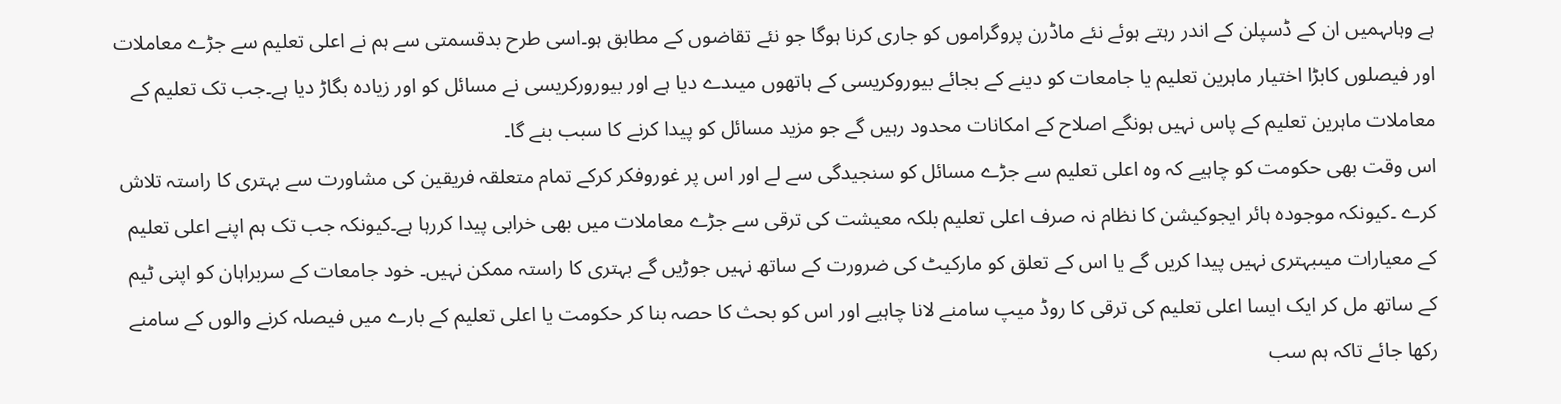ہے وہاںہمیں ان کے ڈسپلن کے اندر رہتے ہوئے نئے ماڈرن پروگراموں کو جاری کرنا ہوگا جو نئے تقاضوں کے مطابق ہو۔اسی طرح بدقسمتی سے ہم نے اعلی تعلیم سے جڑے معاملات اور فیصلوں کابڑا اختیار ماہرین تعلیم یا جامعات کو دینے کے بجائے بیوروکریسی کے ہاتھوں میںدے دیا ہے اور بیورورکریسی نے مسائل کو اور زیادہ بگاڑ دیا ہے۔جب تک تعلیم کے معاملات ماہرین تعلیم کے پاس نہیں ہونگے اصلاح کے امکانات محدود رہیں گے جو مزید مسائل کو پیدا کرنے کا سبب بنے گا۔
اس وقت بھی حکومت کو چاہیے کہ وہ اعلی تعلیم سے جڑے مسائل کو سنجیدگی سے لے اور اس پر غوروفکر کرکے تمام متعلقہ فریقین کی مشاورت سے بہتری کا راستہ تلاش کرے ۔کیونکہ موجودہ ہائر ایجوکیشن کا نظام نہ صرف اعلی تعلیم بلکہ معیشت کی ترقی سے جڑے معاملات میں بھی خرابی پیدا کررہا ہے۔کیونکہ جب تک ہم اپنے اعلی تعلیم کے معیارات میںبہتری نہیں پیدا کریں گے یا اس کے تعلق کو مارکیٹ کی ضرورت کے ساتھ نہیں جوڑیں گے بہتری کا راستہ ممکن نہیں۔ خود جامعات کے سربراہان کو اپنی ٹیم کے ساتھ مل کر ایک ایسا اعلی تعلیم کی ترقی کا روڈ میپ سامنے لانا چاہیے اور اس کو بحث کا حصہ بنا کر حکومت یا اعلی تعلیم کے بارے میں فیصلہ کرنے والوں کے سامنے رکھا جائے تاکہ ہم سب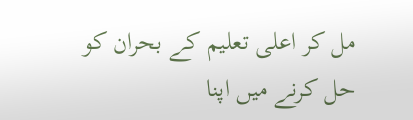مل کر اعلی تعلیم کے بحران کو حل کرنے میں اپنا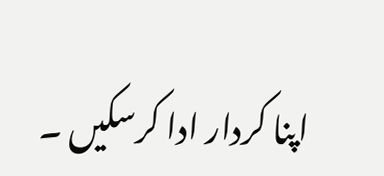اپنا کردار ادا کرسکیں ۔